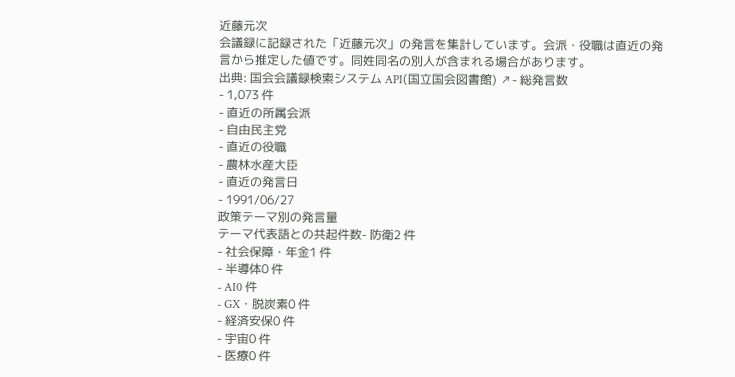近藤元次
会議録に記録された「近藤元次」の発言を集計しています。会派・役職は直近の発言から推定した値です。同姓同名の別人が含まれる場合があります。
出典: 国会会議録検索システム API(国立国会図書館) ↗- 総発言数
- 1,073 件
- 直近の所属会派
- 自由民主党
- 直近の役職
- 農林水産大臣
- 直近の発言日
- 1991/06/27
政策テーマ別の発言量
テーマ代表語との共起件数- 防衛2 件
- 社会保障・年金1 件
- 半導体0 件
- AI0 件
- GX・脱炭素0 件
- 経済安保0 件
- 宇宙0 件
- 医療0 件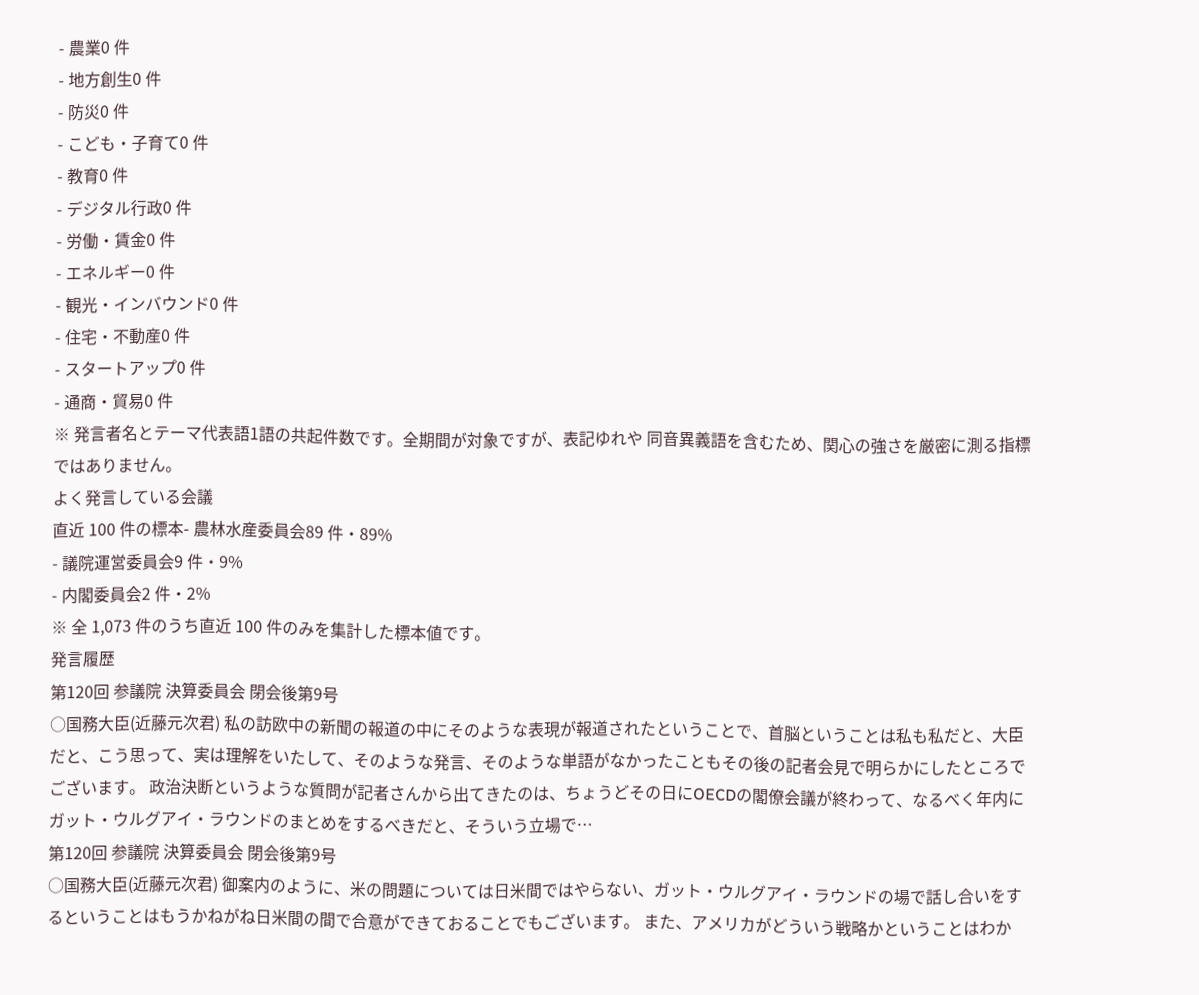- 農業0 件
- 地方創生0 件
- 防災0 件
- こども・子育て0 件
- 教育0 件
- デジタル行政0 件
- 労働・賃金0 件
- エネルギー0 件
- 観光・インバウンド0 件
- 住宅・不動産0 件
- スタートアップ0 件
- 通商・貿易0 件
※ 発言者名とテーマ代表語1語の共起件数です。全期間が対象ですが、表記ゆれや 同音異義語を含むため、関心の強さを厳密に測る指標ではありません。
よく発言している会議
直近 100 件の標本- 農林水産委員会89 件・89%
- 議院運営委員会9 件・9%
- 内閣委員会2 件・2%
※ 全 1,073 件のうち直近 100 件のみを集計した標本値です。
発言履歴
第120回 参議院 決算委員会 閉会後第9号
○国務大臣(近藤元次君) 私の訪欧中の新聞の報道の中にそのような表現が報道されたということで、首脳ということは私も私だと、大臣だと、こう思って、実は理解をいたして、そのような発言、そのような単語がなかったこともその後の記者会見で明らかにしたところでございます。 政治決断というような質問が記者さんから出てきたのは、ちょうどその日にOECDの閣僚会議が終わって、なるべく年内にガット・ウルグアイ・ラウンドのまとめをするべきだと、そういう立場で…
第120回 参議院 決算委員会 閉会後第9号
○国務大臣(近藤元次君) 御案内のように、米の問題については日米間ではやらない、ガット・ウルグアイ・ラウンドの場で話し合いをするということはもうかねがね日米間の間で合意ができておることでもございます。 また、アメリカがどういう戦略かということはわか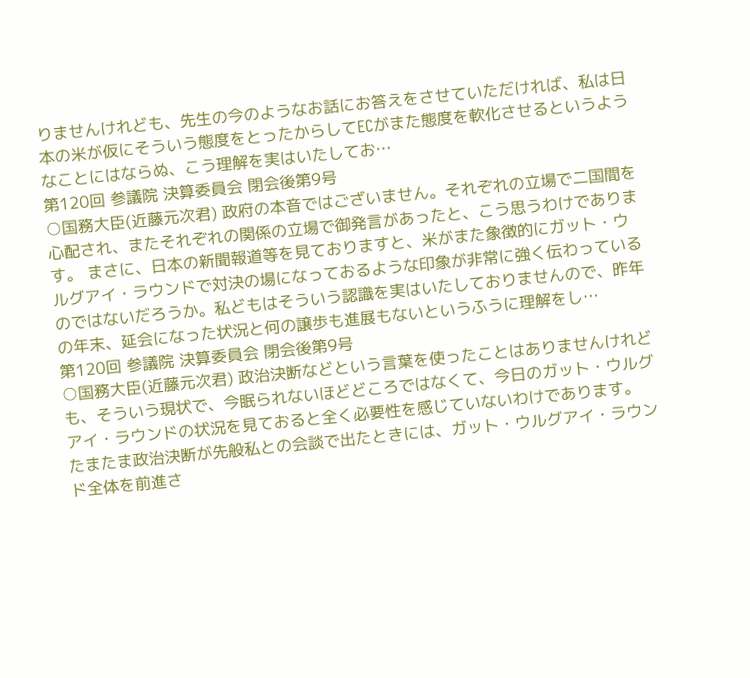りませんけれども、先生の今のようなお話にお答えをさせていただければ、私は日本の米が仮にそういう態度をとったからしてECがまた態度を軟化させるというようなことにはならぬ、こう理解を実はいたしてお…
第120回 参議院 決算委員会 閉会後第9号
○国務大臣(近藤元次君) 政府の本音ではございません。それぞれの立場で二国間を心配され、またそれぞれの関係の立場で御発言があったと、こう思うわけであります。 まさに、日本の新聞報道等を見ておりますと、米がまた象徴的にガット・ウルグアイ・ラウンドで対決の場になっておるような印象が非常に強く伝わっているのではないだろうか。私どもはそういう認識を実はいたしておりませんので、昨年の年末、延会になった状況と何の譲歩も進展もないというふうに理解をし…
第120回 参議院 決算委員会 閉会後第9号
○国務大臣(近藤元次君) 政治決断などという言葉を使ったことはありませんけれども、そういう現状で、今眠られないほどどころではなくて、今日のガット・ウルグアイ・ラウンドの状況を見ておると全く必要性を感じていないわけであります。 たまたま政治決断が先般私との会談で出たときには、ガット・ウルグアイ・ラウンド全体を前進さ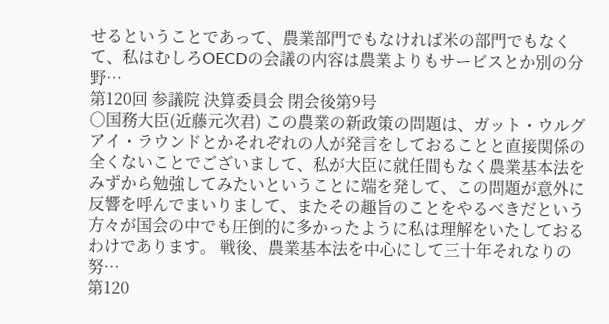せるということであって、農業部門でもなければ米の部門でもなくて、私はむしろOECDの会議の内容は農業よりもサービスとか別の分野…
第120回 参議院 決算委員会 閉会後第9号
○国務大臣(近藤元次君) この農業の新政策の問題は、ガット・ウルグアイ・ラウンドとかそれぞれの人が発言をしておることと直接関係の全くないことでございまして、私が大臣に就任間もなく農業基本法をみずから勉強してみたいということに端を発して、この問題が意外に反響を呼んでまいりまして、またその趣旨のことをやるべきだという方々が国会の中でも圧倒的に多かったように私は理解をいたしておるわけであります。 戦後、農業基本法を中心にして三十年それなりの努…
第120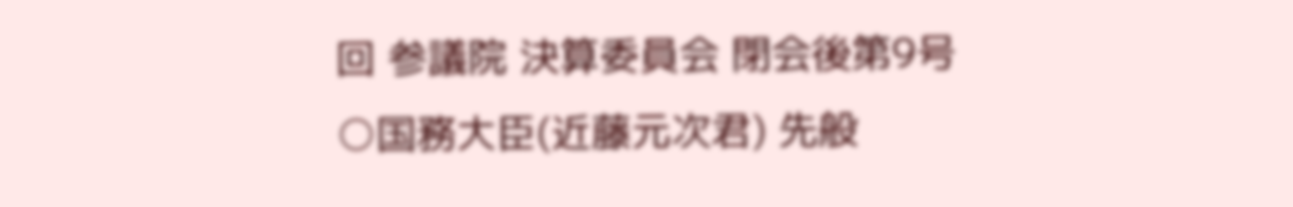回 参議院 決算委員会 閉会後第9号
○国務大臣(近藤元次君) 先般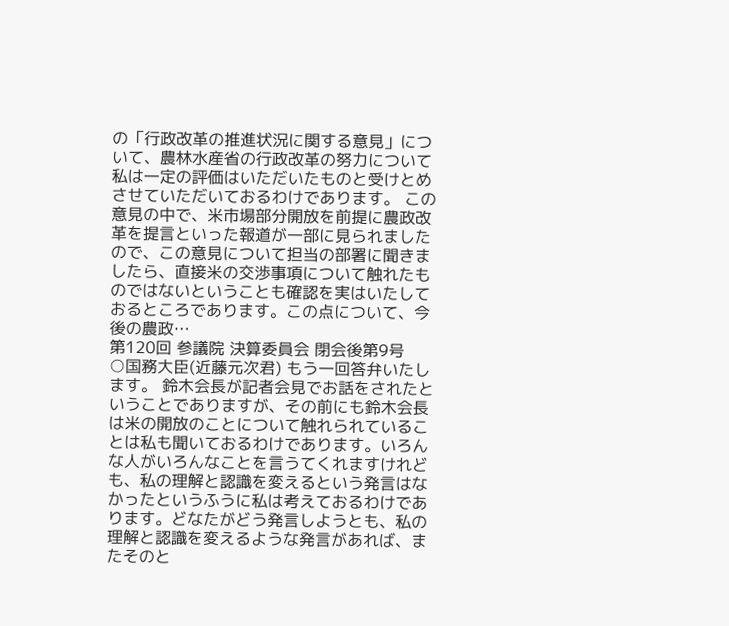の「行政改革の推進状況に関する意見」について、農林水産省の行政改革の努力について私は一定の評価はいただいたものと受けとめさせていただいておるわけであります。 この意見の中で、米市場部分開放を前提に農政改革を提言といった報道が一部に見られましたので、この意見について担当の部署に聞きましたら、直接米の交渉事項について触れたものではないということも確認を実はいたしておるところであります。この点について、今後の農政…
第120回 参議院 決算委員会 閉会後第9号
○国務大臣(近藤元次君) もう一回答弁いたします。 鈴木会長が記者会見でお話をされたということでありますが、その前にも鈴木会長は米の開放のことについて触れられていることは私も聞いておるわけであります。いろんな人がいろんなことを言うてくれますけれども、私の理解と認識を変えるという発言はなかったというふうに私は考えておるわけであります。どなたがどう発言しようとも、私の理解と認識を変えるような発言があれば、またそのと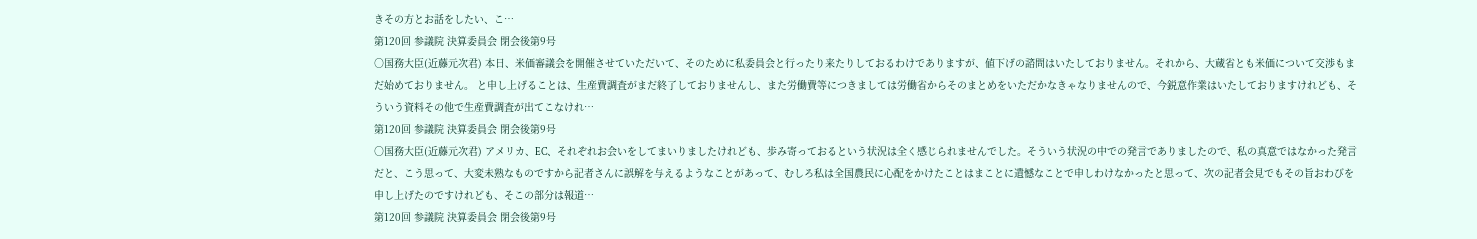きその方とお話をしたい、こ…
第120回 参議院 決算委員会 閉会後第9号
○国務大臣(近藤元次君) 本日、米価審議会を開催させていただいて、そのために私委員会と行ったり来たりしておるわけでありますが、値下げの諮問はいたしておりません。それから、大蔵省とも米価について交渉もまだ始めておりません。 と申し上げることは、生産費調査がまだ終了しておりませんし、また労働費等につきましては労働省からそのまとめをいただかなきゃなりませんので、今鋭意作業はいたしておりますけれども、そういう資料その他で生産費調査が出てこなけれ…
第120回 参議院 決算委員会 閉会後第9号
○国務大臣(近藤元次君) アメリカ、EC、それぞれお会いをしてまいりましたけれども、歩み寄っておるという状況は全く感じられませんでした。そういう状況の中での発言でありましたので、私の真意ではなかった発言だと、こう思って、大変未熟なものですから記者さんに誤解を与えるようなことがあって、むしろ私は全国農民に心配をかけたことはまことに遺憾なことで申しわけなかったと思って、次の記者会見でもその旨おわびを申し上げたのですけれども、そこの部分は報道…
第120回 参議院 決算委員会 閉会後第9号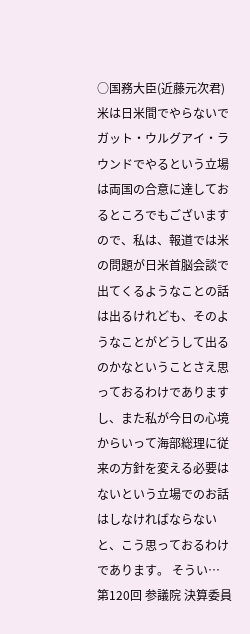○国務大臣(近藤元次君) 米は日米間でやらないでガット・ウルグアイ・ラウンドでやるという立場は両国の合意に達しておるところでもございますので、私は、報道では米の問題が日米首脳会談で出てくるようなことの話は出るけれども、そのようなことがどうして出るのかなということさえ思っておるわけでありますし、また私が今日の心境からいって海部総理に従来の方針を変える必要はないという立場でのお話はしなければならないと、こう思っておるわけであります。 そうい…
第120回 参議院 決算委員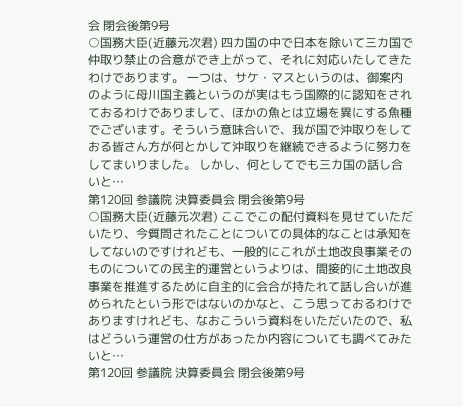会 閉会後第9号
○国務大臣(近藤元次君) 四カ国の中で日本を除いて三カ国で仲取り禁止の合意ができ上がって、それに対応いたしてきたわけであります。 一つは、サケ・マスというのは、御案内のように母川国主義というのが実はもう国際的に認知をされておるわけでありまして、ほかの魚とは立場を異にする魚種でございます。そういう意味合いで、我が国で沖取りをしておる皆さん方が何とかして沖取りを継続できるように努力をしてまいりました。 しかし、何としてでも三カ国の話し合いと…
第120回 参議院 決算委員会 閉会後第9号
○国務大臣(近藤元次君) ここでこの配付資料を見せていただいたり、今質問されたことについての具体的なことは承知をしてないのですけれども、一般的にこれが土地改良事業そのものについての民主的運営というよりは、間接的に土地改良事業を推進するために自主的に会合が持たれて話し合いが進められたという形ではないのかなと、こう思っておるわけでありますけれども、なおこういう資料をいただいたので、私はどういう運営の仕方があったか内容についても調べてみたいと…
第120回 参議院 決算委員会 閉会後第9号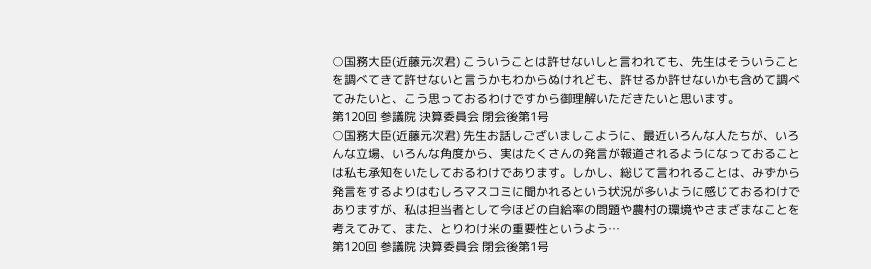○国務大臣(近藤元次君) こういうことは許せないしと言われても、先生はそういうことを調べてきて許せないと言うかもわからぬけれども、許せるか許せないかも含めて調べてみたいと、こう思っておるわけですから御理解いただきたいと思います。
第120回 参議院 決算委員会 閉会後第1号
○国務大臣(近藤元次君) 先生お話しございましこように、最近いろんな人たちが、いろんな立場、いろんな角度から、実はたくさんの発言が報道されるようになっておることは私も承知をいたしておるわけであります。しかし、総じて言われることは、みずから発言をするよりはむしろマスコミに聞かれるという状況が多いように感じておるわけでありますが、私は担当者として今ほどの自給率の問題や農村の環境やさまざまなことを考えてみて、また、とりわけ米の重要性というよう…
第120回 参議院 決算委員会 閉会後第1号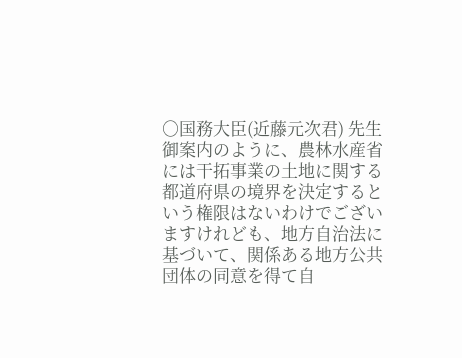○国務大臣(近藤元次君) 先生御案内のように、農林水産省には干拓事業の土地に関する都道府県の境界を決定するという権限はないわけでございますけれども、地方自治法に基づいて、関係ある地方公共団体の同意を得て自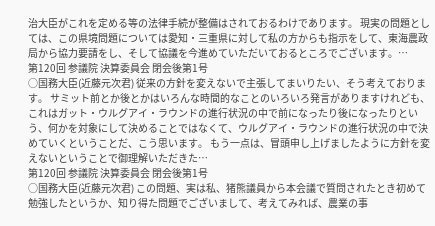治大臣がこれを定める等の法律手続が整備はされておるわけであります。 現実の問題としては、この県境問題については愛知・三重県に対して私の方からも指示をして、東海農政局から協力要請をし、そして協議を今進めていただいておるところでございます。…
第120回 参議院 決算委員会 閉会後第1号
○国務大臣(近藤元次君) 従来の方針を変えないで主張してまいりたい、そう考えております。 サミット前とか後とかはいろんな時間的なことのいろいろ発言がありますけれども、これはガット・ウルグアイ・ラウンドの進行状況の中で前になったり後になったりという、何かを対象にして決めることではなくて、ウルグアイ・ラウンドの進行状況の中で決めていくということだ、こう思います。 もう一点は、冒頭申し上げましたように方針を変えないということで御理解いただきた…
第120回 参議院 決算委員会 閉会後第1号
○国務大臣(近藤元次君) この問題、実は私、猪熊議員から本会議で質問されたとき初めて勉強したというか、知り得た問題でございまして、考えてみれば、農業の事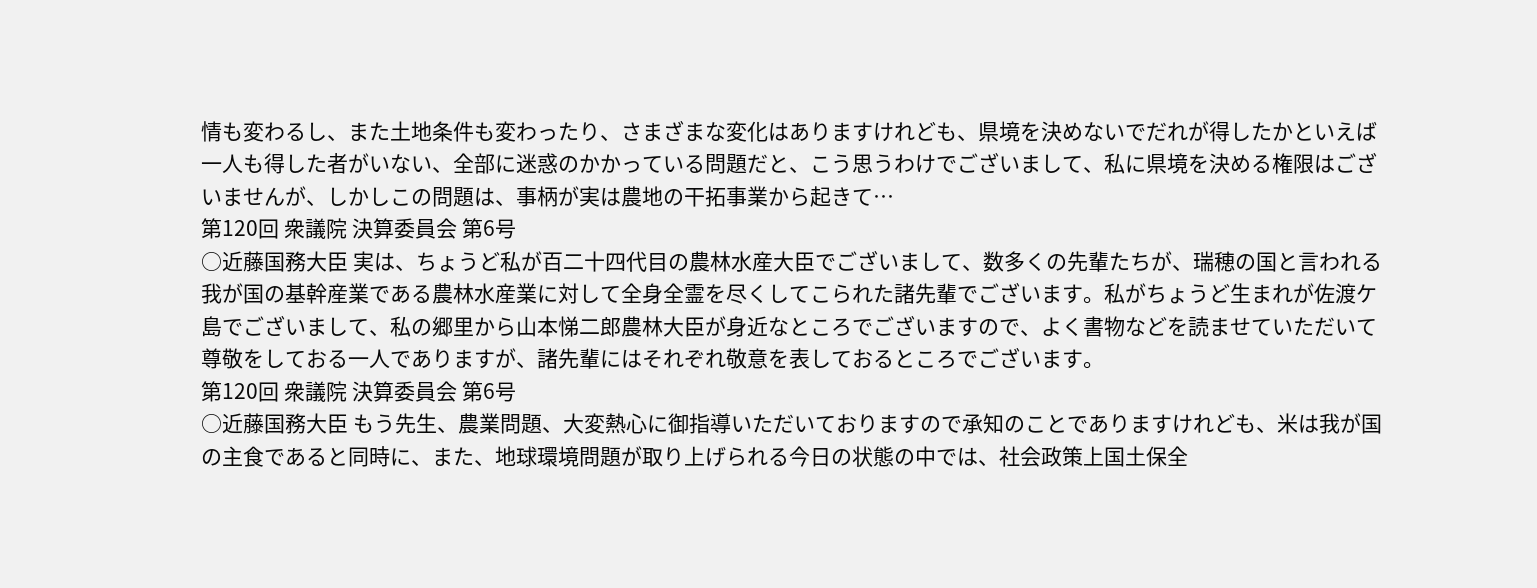情も変わるし、また土地条件も変わったり、さまざまな変化はありますけれども、県境を決めないでだれが得したかといえば一人も得した者がいない、全部に迷惑のかかっている問題だと、こう思うわけでございまして、私に県境を決める権限はございませんが、しかしこの問題は、事柄が実は農地の干拓事業から起きて…
第120回 衆議院 決算委員会 第6号
○近藤国務大臣 実は、ちょうど私が百二十四代目の農林水産大臣でございまして、数多くの先輩たちが、瑞穂の国と言われる我が国の基幹産業である農林水産業に対して全身全霊を尽くしてこられた諸先輩でございます。私がちょうど生まれが佐渡ケ島でございまして、私の郷里から山本悌二郎農林大臣が身近なところでございますので、よく書物などを読ませていただいて尊敬をしておる一人でありますが、諸先輩にはそれぞれ敬意を表しておるところでございます。
第120回 衆議院 決算委員会 第6号
○近藤国務大臣 もう先生、農業問題、大変熱心に御指導いただいておりますので承知のことでありますけれども、米は我が国の主食であると同時に、また、地球環境問題が取り上げられる今日の状態の中では、社会政策上国土保全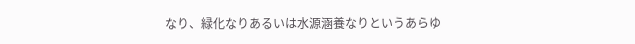なり、緑化なりあるいは水源涵養なりというあらゆ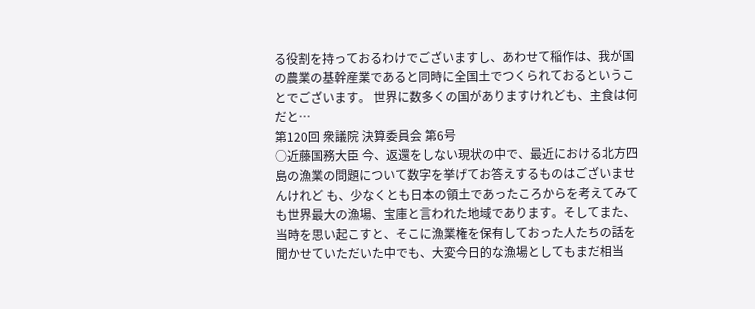る役割を持っておるわけでございますし、あわせて稲作は、我が国の農業の基幹産業であると同時に全国土でつくられておるということでございます。 世界に数多くの国がありますけれども、主食は何だと…
第120回 衆議院 決算委員会 第6号
○近藤国務大臣 今、返還をしない現状の中で、最近における北方四島の漁業の問題について数字を挙げてお答えするものはございませんけれど も、少なくとも日本の領土であったころからを考えてみても世界最大の漁場、宝庫と言われた地域であります。そしてまた、当時を思い起こすと、そこに漁業権を保有しておった人たちの話を聞かせていただいた中でも、大変今日的な漁場としてもまだ相当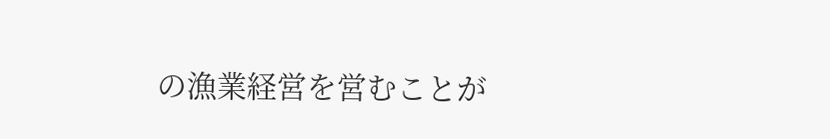の漁業経営を営むことが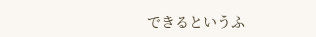できるというふ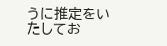うに推定をいたしてお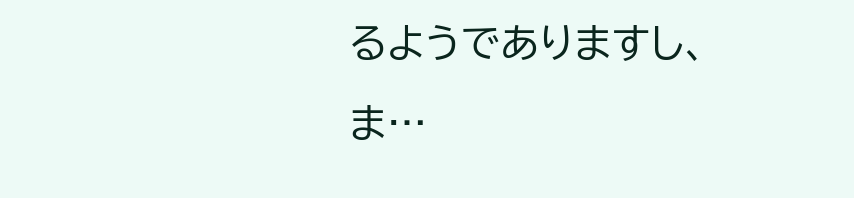るようでありますし、ま…